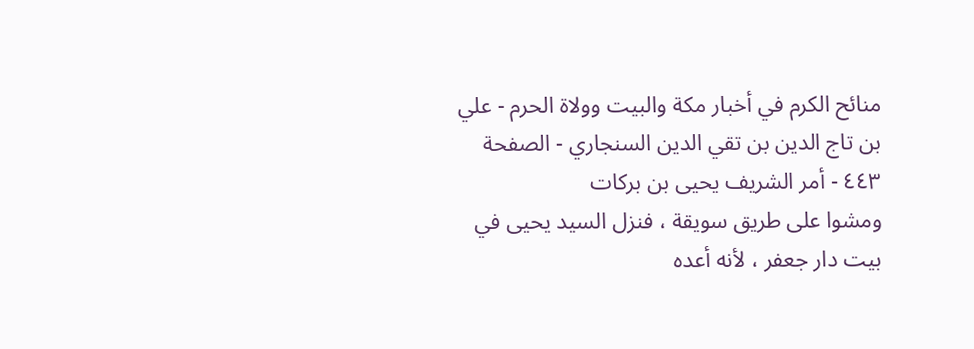منائح الكرم في أخبار مكة والبيت وولاة الحرم - علي بن تاج الدين بن تقي الدين السنجاري - الصفحة ٤٤٣ - أمر الشريف يحيى بن بركات
ومشوا على طريق سويقة ، فنزل السيد يحيى في بيت دار جعفر ، لأنه أعده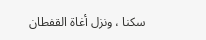سكنا ، ونزل أغاة القفطان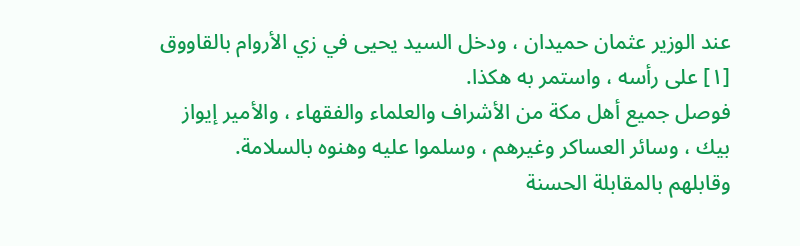عند الوزير عثمان حميدان ، ودخل السيد يحيى في زي الأروام بالقاووق [١] على رأسه ، واستمر به هكذا.
فوصل جميع أهل مكة من الأشراف والعلماء والفقهاء ، والأمير إيواز بيك ، وسائر العساكر وغيرهم ، وسلموا عليه وهنوه بالسلامة.
وقابلهم بالمقابلة الحسنة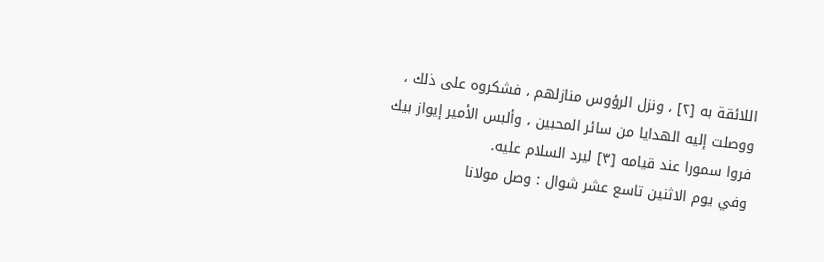اللائقة به [٢] ، ونزل الرؤوس منازلهم ، فشكروه على ذلك ، ووصلت إليه الهدايا من سائر المحبين ، وألبس الأمير إيواز بيك فروا سمورا عند قيامه [٣] ليرد السلام عليه.
وفي يوم الاثنين تاسع عشر شوال : وصل مولانا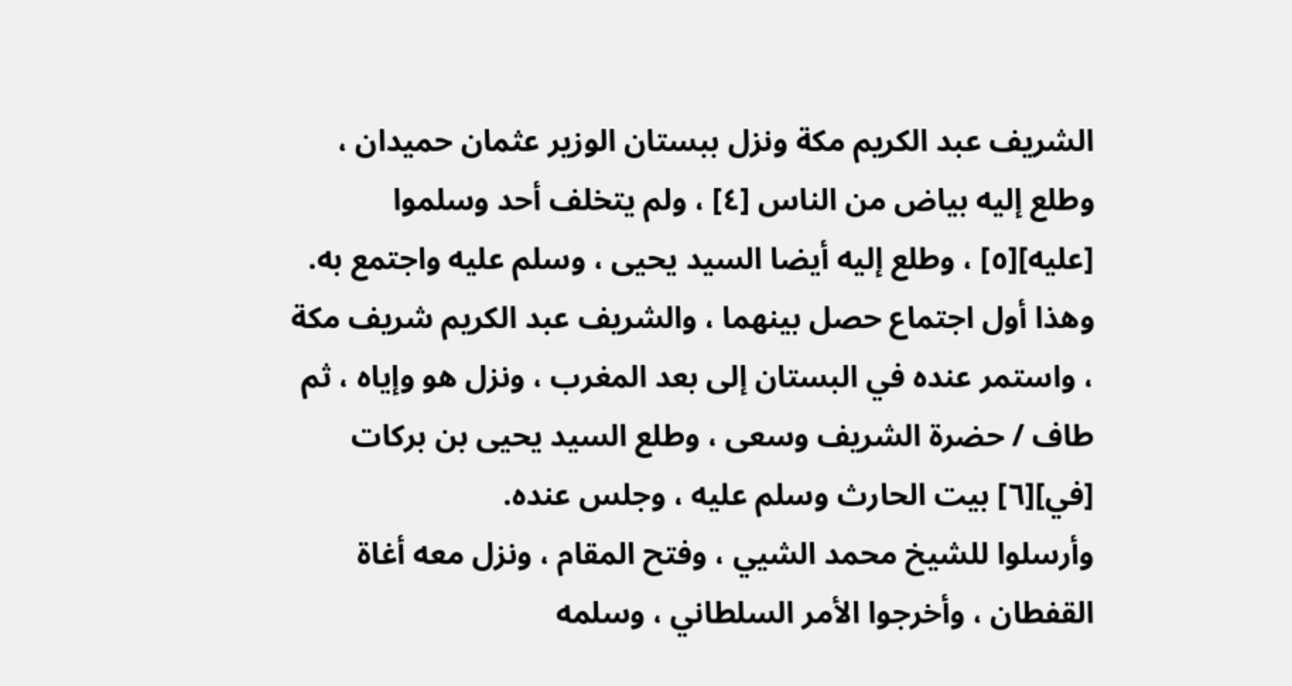الشريف عبد الكريم مكة ونزل ببستان الوزير عثمان حميدان ، وطلع إليه بياض من الناس [٤] ، ولم يتخلف أحد وسلموا [عليه][٥] ، وطلع إليه أيضا السيد يحيى ، وسلم عليه واجتمع به. وهذا أول اجتماع حصل بينهما ، والشريف عبد الكريم شريف مكة ، واستمر عنده في البستان إلى بعد المغرب ، ونزل هو وإياه ، ثم طاف / حضرة الشريف وسعى ، وطلع السيد يحيى بن بركات [في][٦] بيت الحارث وسلم عليه ، وجلس عنده.
وأرسلوا للشيخ محمد الشيي ، وفتح المقام ، ونزل معه أغاة القفطان ، وأخرجوا الأمر السلطاني ، وسلمه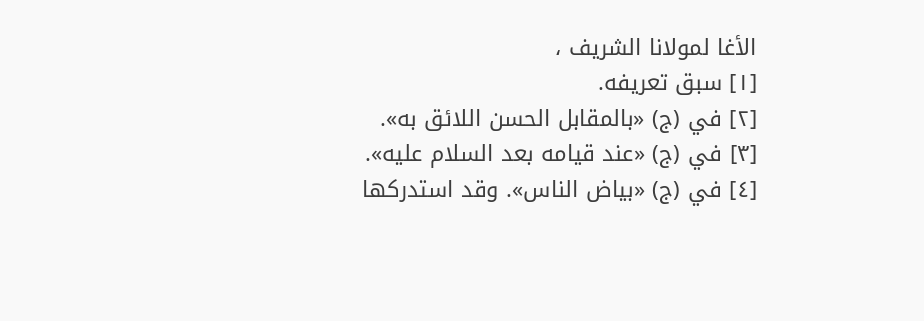الأغا لمولانا الشريف ،
[١] سبق تعريفه.
[٢] في (ج) «بالمقابل الحسن اللائق به».
[٣] في (ج) «عند قيامه بعد السلام عليه».
[٤] في (ج) «بياض الناس». وقد استدركها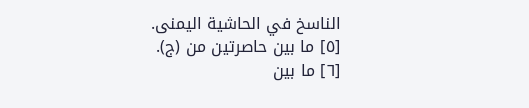الناسخ في الحاشية اليمنى.
[٥] ما بين حاصرتين من (ج).
[٦] ما بين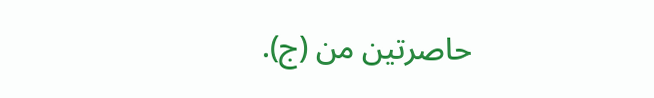حاصرتين من (ج).